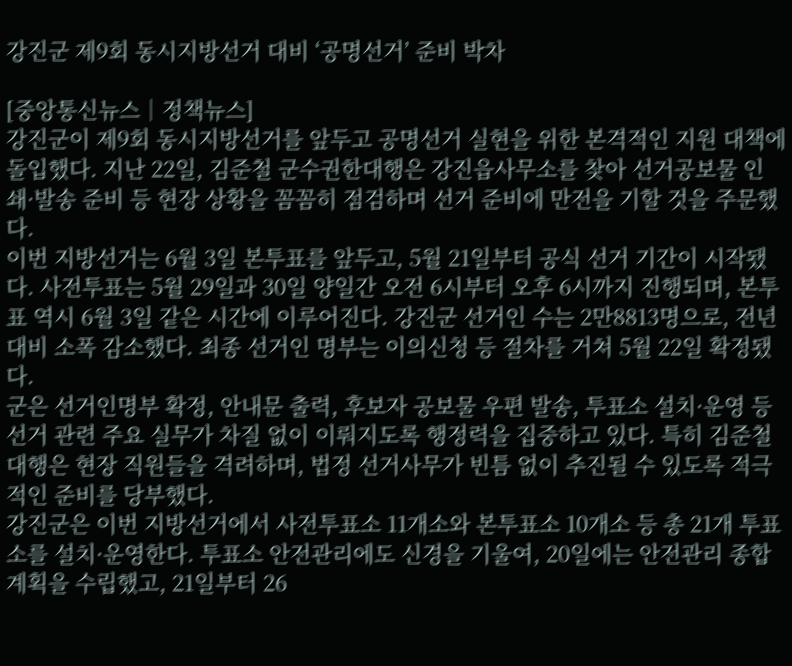강진군 제9회 동시지방선거 대비 ‘공명선거’ 준비 박차

[중앙통신뉴스│정책뉴스]
강진군이 제9회 동시지방선거를 앞두고 공명선거 실현을 위한 본격적인 지원 대책에 돌입했다. 지난 22일, 김준철 군수권한대행은 강진읍사무소를 찾아 선거공보물 인쇄·발송 준비 등 현장 상황을 꼼꼼히 점검하며 선거 준비에 만전을 기할 것을 주문했다.
이번 지방선거는 6월 3일 본투표를 앞두고, 5월 21일부터 공식 선거 기간이 시작됐다. 사전투표는 5월 29일과 30일 양일간 오전 6시부터 오후 6시까지 진행되며, 본투표 역시 6월 3일 같은 시간에 이루어진다. 강진군 선거인 수는 2만8813명으로, 전년 대비 소폭 감소했다. 최종 선거인 명부는 이의신청 등 절차를 거쳐 5월 22일 확정됐다.
군은 선거인명부 확정, 안내문 출력, 후보자 공보물 우편 발송, 투표소 설치·운영 등 선거 관련 주요 실무가 차질 없이 이뤄지도록 행정력을 집중하고 있다. 특히 김준철 대행은 현장 직원들을 격려하며, 법정 선거사무가 빈틈 없이 추진될 수 있도록 적극적인 준비를 당부했다.
강진군은 이번 지방선거에서 사전투표소 11개소와 본투표소 10개소 등 총 21개 투표소를 설치·운영한다. 투표소 안전관리에도 신경을 기울여, 20일에는 안전관리 종합계획을 수립했고, 21일부터 26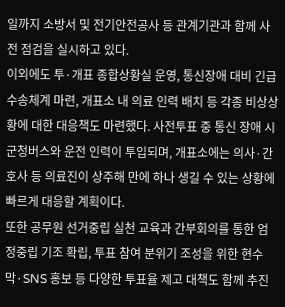일까지 소방서 및 전기안전공사 등 관계기관과 함께 사전 점검을 실시하고 있다.
이외에도 투·개표 종합상황실 운영, 통신장애 대비 긴급 수송체계 마련, 개표소 내 의료 인력 배치 등 각종 비상상황에 대한 대응책도 마련했다. 사전투표 중 통신 장애 시 군청버스와 운전 인력이 투입되며, 개표소에는 의사·간호사 등 의료진이 상주해 만에 하나 생길 수 있는 상황에 빠르게 대응할 계획이다.
또한 공무원 선거중립 실천 교육과 간부회의를 통한 엄정중립 기조 확립, 투표 참여 분위기 조성을 위한 현수막·SNS 홍보 등 다양한 투표율 제고 대책도 함께 추진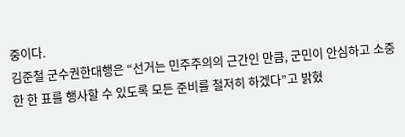중이다.
김준철 군수권한대행은 “선거는 민주주의의 근간인 만큼, 군민이 안심하고 소중한 한 표를 행사할 수 있도록 모든 준비를 철저히 하겠다”고 밝혔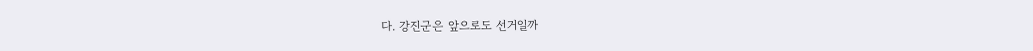다. 강진군은 앞으로도 선거일까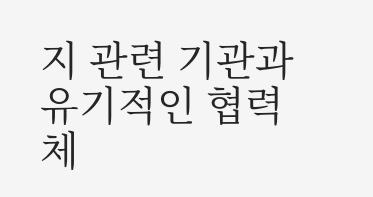지 관련 기관과 유기적인 협력 체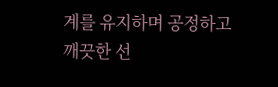계를 유지하며 공정하고 깨끗한 선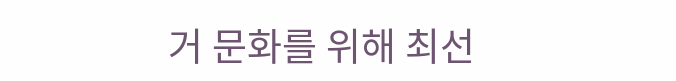거 문화를 위해 최선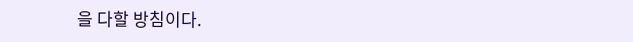을 다할 방침이다.